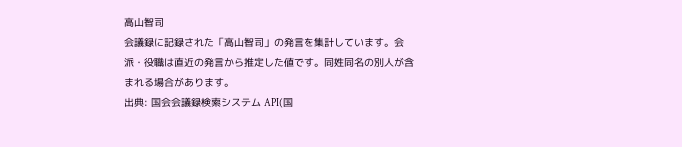高山智司
会議録に記録された「高山智司」の発言を集計しています。会派・役職は直近の発言から推定した値です。同姓同名の別人が含まれる場合があります。
出典: 国会会議録検索システム API(国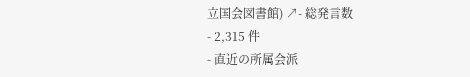立国会図書館) ↗- 総発言数
- 2,315 件
- 直近の所属会派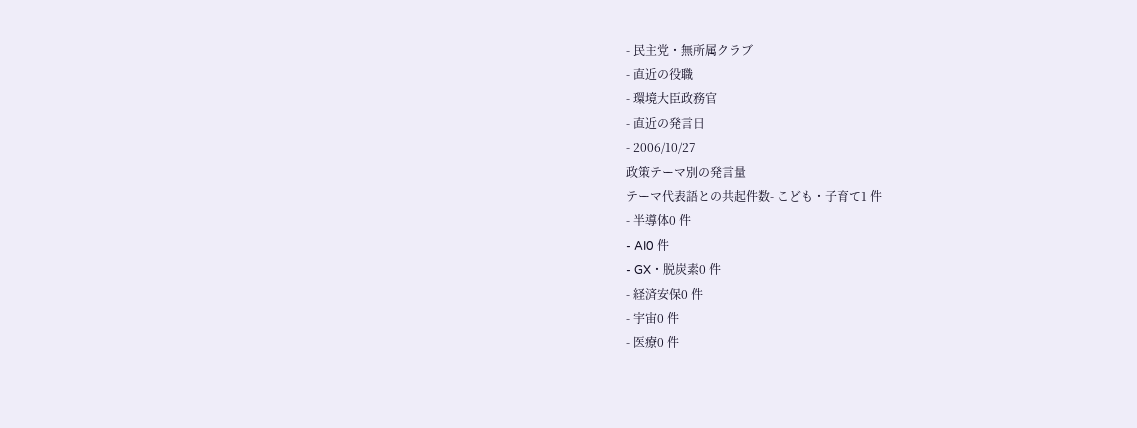- 民主党・無所属クラブ
- 直近の役職
- 環境大臣政務官
- 直近の発言日
- 2006/10/27
政策テーマ別の発言量
テーマ代表語との共起件数- こども・子育て1 件
- 半導体0 件
- AI0 件
- GX・脱炭素0 件
- 経済安保0 件
- 宇宙0 件
- 医療0 件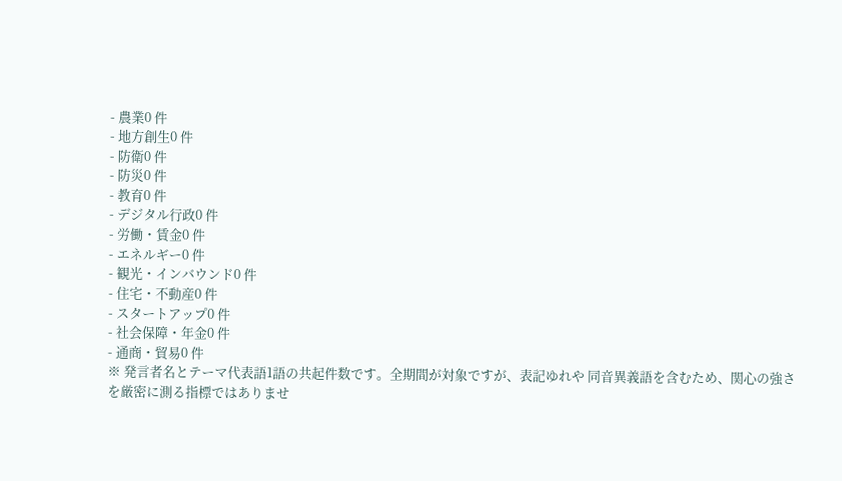- 農業0 件
- 地方創生0 件
- 防衛0 件
- 防災0 件
- 教育0 件
- デジタル行政0 件
- 労働・賃金0 件
- エネルギー0 件
- 観光・インバウンド0 件
- 住宅・不動産0 件
- スタートアップ0 件
- 社会保障・年金0 件
- 通商・貿易0 件
※ 発言者名とテーマ代表語1語の共起件数です。全期間が対象ですが、表記ゆれや 同音異義語を含むため、関心の強さを厳密に測る指標ではありませ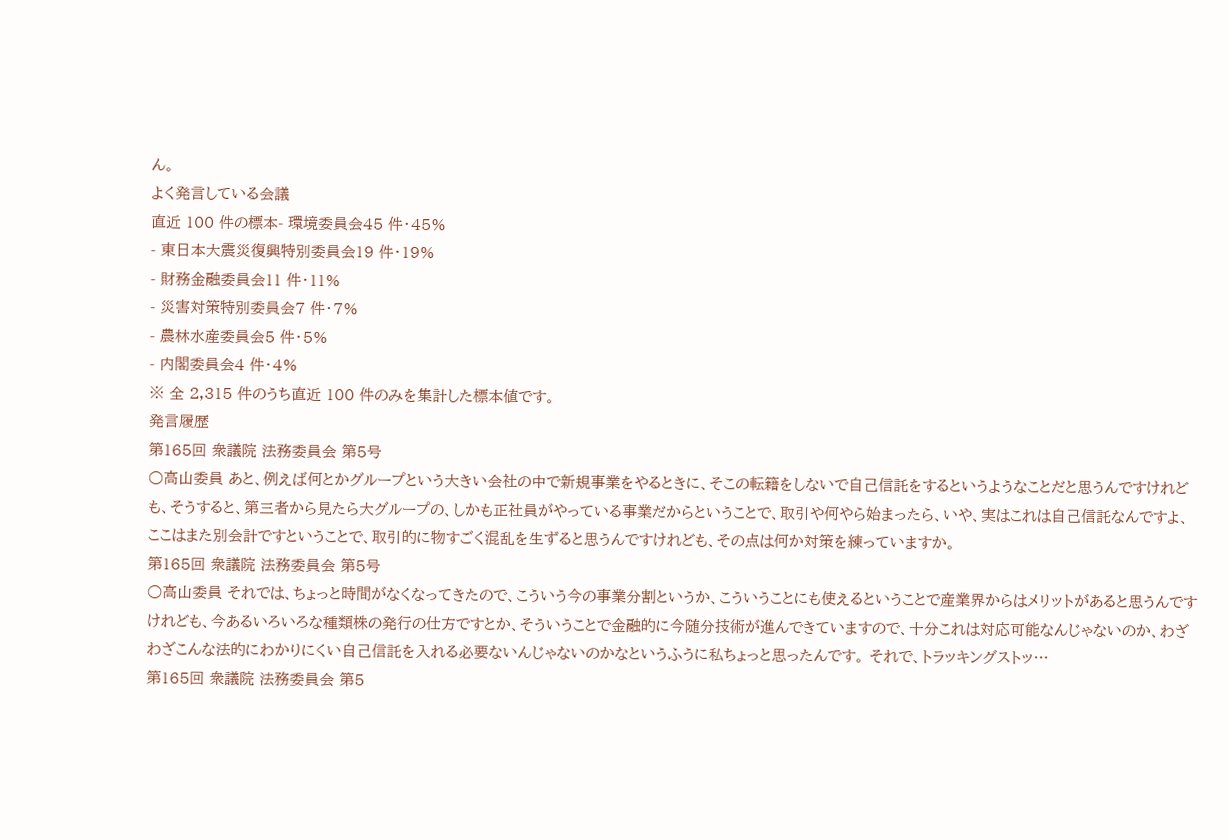ん。
よく発言している会議
直近 100 件の標本- 環境委員会45 件・45%
- 東日本大震災復興特別委員会19 件・19%
- 財務金融委員会11 件・11%
- 災害対策特別委員会7 件・7%
- 農林水産委員会5 件・5%
- 内閣委員会4 件・4%
※ 全 2,315 件のうち直近 100 件のみを集計した標本値です。
発言履歴
第165回 衆議院 法務委員会 第5号
○高山委員 あと、例えば何とかグループという大きい会社の中で新規事業をやるときに、そこの転籍をしないで自己信託をするというようなことだと思うんですけれども、そうすると、第三者から見たら大グループの、しかも正社員がやっている事業だからということで、取引や何やら始まったら、いや、実はこれは自己信託なんですよ、ここはまた別会計ですということで、取引的に物すごく混乱を生ずると思うんですけれども、その点は何か対策を練っていますか。
第165回 衆議院 法務委員会 第5号
○高山委員 それでは、ちょっと時間がなくなってきたので、こういう今の事業分割というか、こういうことにも使えるということで産業界からはメリットがあると思うんですけれども、今あるいろいろな種類株の発行の仕方ですとか、そういうことで金融的に今随分技術が進んできていますので、十分これは対応可能なんじゃないのか、わざわざこんな法的にわかりにくい自己信託を入れる必要ないんじゃないのかなというふうに私ちょっと思ったんです。 それで、トラッキングストッ…
第165回 衆議院 法務委員会 第5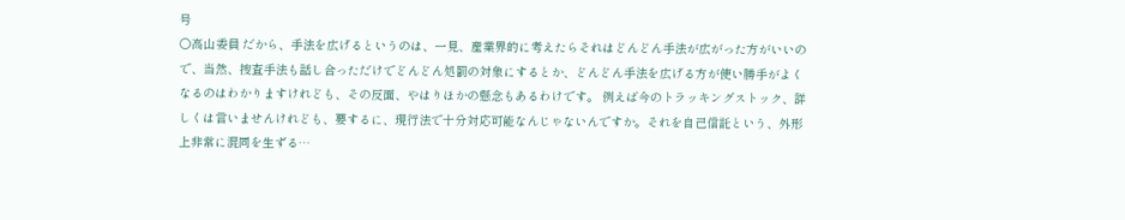号
○高山委員 だから、手法を広げるというのは、一見、産業界的に考えたらそれはどんどん手法が広がった方がいいので、当然、捜査手法も話し合っただけでどんどん処罰の対象にするとか、どんどん手法を広げる方が使い勝手がよくなるのはわかりますけれども、その反面、やはりほかの懸念もあるわけです。 例えば今のトラッキングストック、詳しくは言いませんけれども、要するに、現行法で十分対応可能なんじゃないんですか。それを自己信託という、外形上非常に混同を生ずる…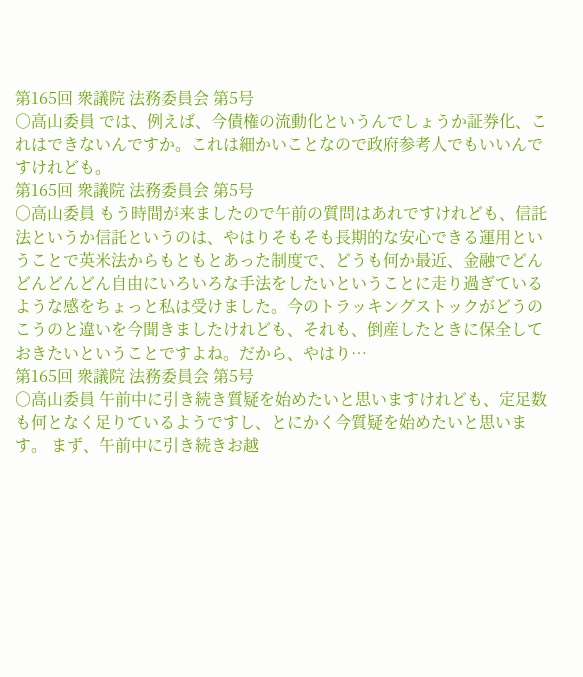第165回 衆議院 法務委員会 第5号
○高山委員 では、例えば、今債権の流動化というんでしょうか証券化、これはできないんですか。これは細かいことなので政府参考人でもいいんですけれども。
第165回 衆議院 法務委員会 第5号
○高山委員 もう時間が来ましたので午前の質問はあれですけれども、信託法というか信託というのは、やはりそもそも長期的な安心できる運用ということで英米法からもともとあった制度で、どうも何か最近、金融でどんどんどんどん自由にいろいろな手法をしたいということに走り過ぎているような感をちょっと私は受けました。今のトラッキングストックがどうのこうのと違いを今聞きましたけれども、それも、倒産したときに保全しておきたいということですよね。だから、やはり…
第165回 衆議院 法務委員会 第5号
○高山委員 午前中に引き続き質疑を始めたいと思いますけれども、定足数も何となく足りているようですし、とにかく今質疑を始めたいと思います。 まず、午前中に引き続きお越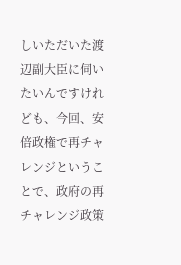しいただいた渡辺副大臣に伺いたいんですけれども、今回、安倍政権で再チャレンジということで、政府の再チャレンジ政策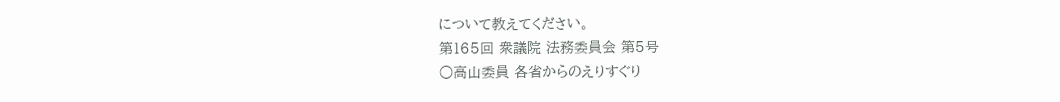について教えてください。
第165回 衆議院 法務委員会 第5号
○高山委員 各省からのえりすぐり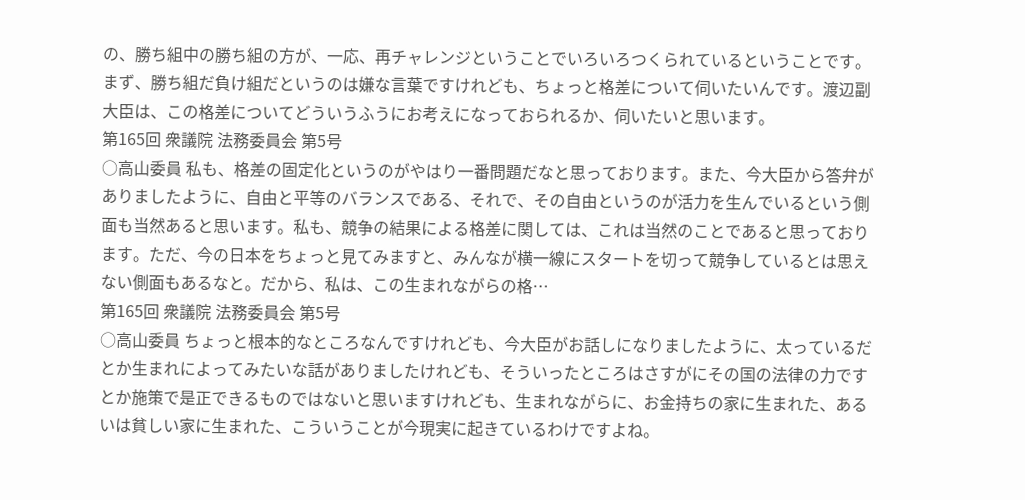の、勝ち組中の勝ち組の方が、一応、再チャレンジということでいろいろつくられているということです。 まず、勝ち組だ負け組だというのは嫌な言葉ですけれども、ちょっと格差について伺いたいんです。渡辺副大臣は、この格差についてどういうふうにお考えになっておられるか、伺いたいと思います。
第165回 衆議院 法務委員会 第5号
○高山委員 私も、格差の固定化というのがやはり一番問題だなと思っております。また、今大臣から答弁がありましたように、自由と平等のバランスである、それで、その自由というのが活力を生んでいるという側面も当然あると思います。私も、競争の結果による格差に関しては、これは当然のことであると思っております。ただ、今の日本をちょっと見てみますと、みんなが横一線にスタートを切って競争しているとは思えない側面もあるなと。だから、私は、この生まれながらの格…
第165回 衆議院 法務委員会 第5号
○高山委員 ちょっと根本的なところなんですけれども、今大臣がお話しになりましたように、太っているだとか生まれによってみたいな話がありましたけれども、そういったところはさすがにその国の法律の力ですとか施策で是正できるものではないと思いますけれども、生まれながらに、お金持ちの家に生まれた、あるいは貧しい家に生まれた、こういうことが今現実に起きているわけですよね。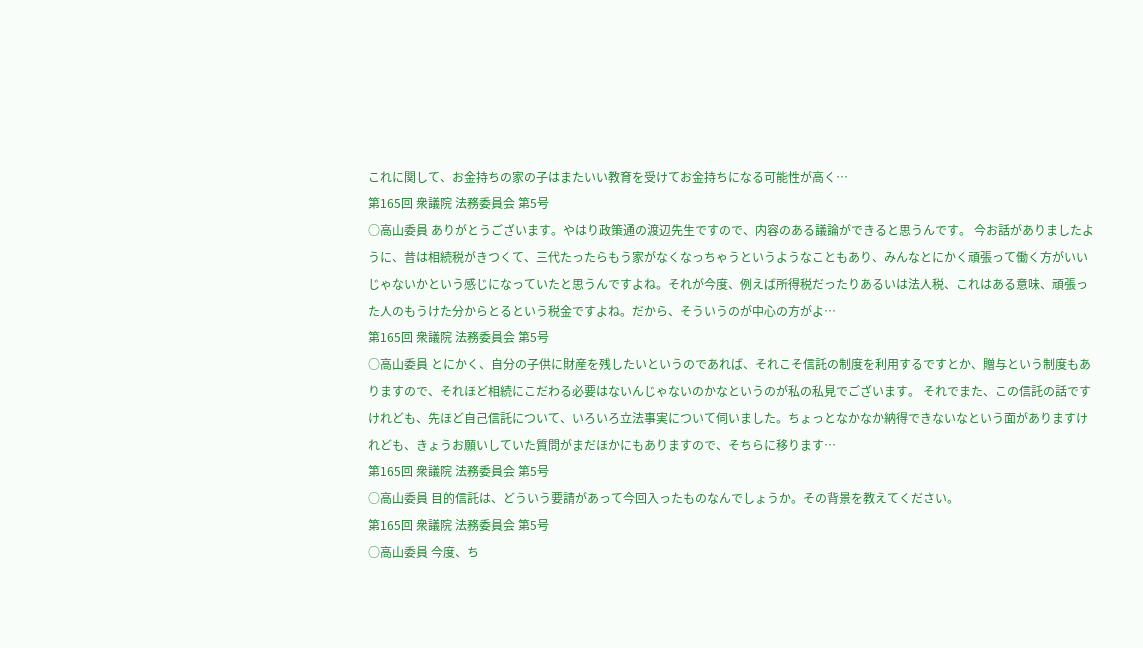これに関して、お金持ちの家の子はまたいい教育を受けてお金持ちになる可能性が高く…
第165回 衆議院 法務委員会 第5号
○高山委員 ありがとうございます。やはり政策通の渡辺先生ですので、内容のある議論ができると思うんです。 今お話がありましたように、昔は相続税がきつくて、三代たったらもう家がなくなっちゃうというようなこともあり、みんなとにかく頑張って働く方がいいじゃないかという感じになっていたと思うんですよね。それが今度、例えば所得税だったりあるいは法人税、これはある意味、頑張った人のもうけた分からとるという税金ですよね。だから、そういうのが中心の方がよ…
第165回 衆議院 法務委員会 第5号
○高山委員 とにかく、自分の子供に財産を残したいというのであれば、それこそ信託の制度を利用するですとか、贈与という制度もありますので、それほど相続にこだわる必要はないんじゃないのかなというのが私の私見でございます。 それでまた、この信託の話ですけれども、先ほど自己信託について、いろいろ立法事実について伺いました。ちょっとなかなか納得できないなという面がありますけれども、きょうお願いしていた質問がまだほかにもありますので、そちらに移ります…
第165回 衆議院 法務委員会 第5号
○高山委員 目的信託は、どういう要請があって今回入ったものなんでしょうか。その背景を教えてください。
第165回 衆議院 法務委員会 第5号
○高山委員 今度、ち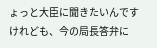ょっと大臣に聞きたいんですけれども、今の局長答弁に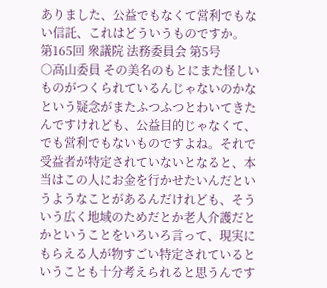ありました、公益でもなくて営利でもない信託、これはどういうものですか。
第165回 衆議院 法務委員会 第5号
○高山委員 その美名のもとにまた怪しいものがつくられているんじゃないのかなという疑念がまたふつふつとわいてきたんですけれども、公益目的じゃなくて、でも営利でもないものですよね。それで受益者が特定されていないとなると、本当はこの人にお金を行かせたいんだというようなことがあるんだけれども、そういう広く地域のためだとか老人介護だとかということをいろいろ言って、現実にもらえる人が物すごい特定されているということも十分考えられると思うんです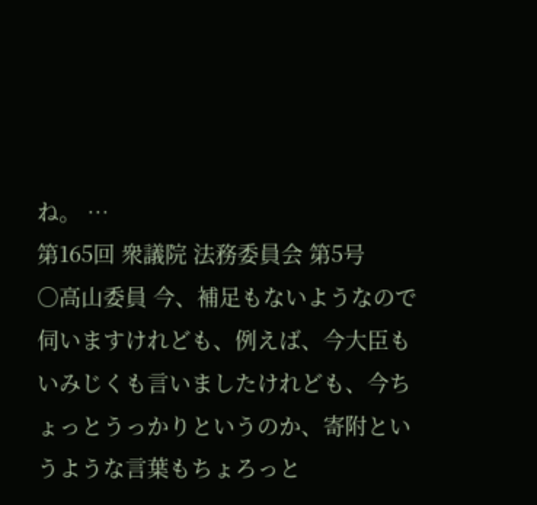ね。 …
第165回 衆議院 法務委員会 第5号
○高山委員 今、補足もないようなので伺いますけれども、例えば、今大臣もいみじくも言いましたけれども、今ちょっとうっかりというのか、寄附というような言葉もちょろっと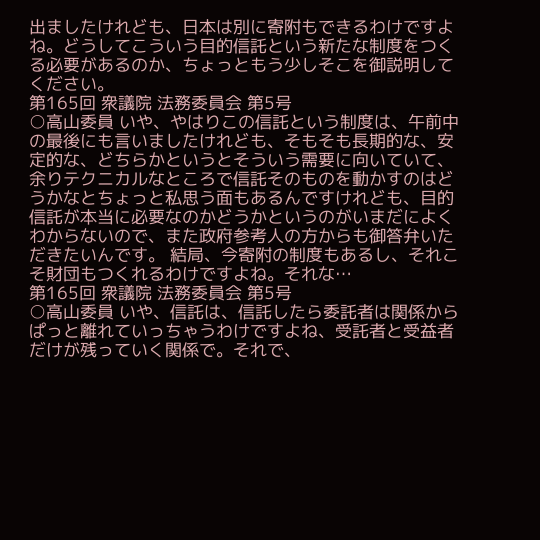出ましたけれども、日本は別に寄附もできるわけですよね。どうしてこういう目的信託という新たな制度をつくる必要があるのか、ちょっともう少しそこを御説明してください。
第165回 衆議院 法務委員会 第5号
○高山委員 いや、やはりこの信託という制度は、午前中の最後にも言いましたけれども、そもそも長期的な、安定的な、どちらかというとそういう需要に向いていて、余りテクニカルなところで信託そのものを動かすのはどうかなとちょっと私思う面もあるんですけれども、目的信託が本当に必要なのかどうかというのがいまだによくわからないので、また政府参考人の方からも御答弁いただきたいんです。 結局、今寄附の制度もあるし、それこそ財団もつくれるわけですよね。それな…
第165回 衆議院 法務委員会 第5号
○高山委員 いや、信託は、信託したら委託者は関係からぱっと離れていっちゃうわけですよね、受託者と受益者だけが残っていく関係で。それで、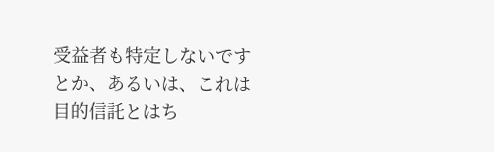受益者も特定しないですとか、あるいは、これは目的信託とはち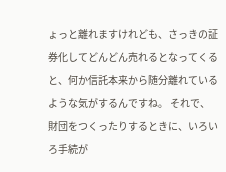ょっと離れますけれども、さっきの証券化してどんどん売れるとなってくると、何か信託本来から随分離れているような気がするんですね。 それで、財団をつくったりするときに、いろいろ手続が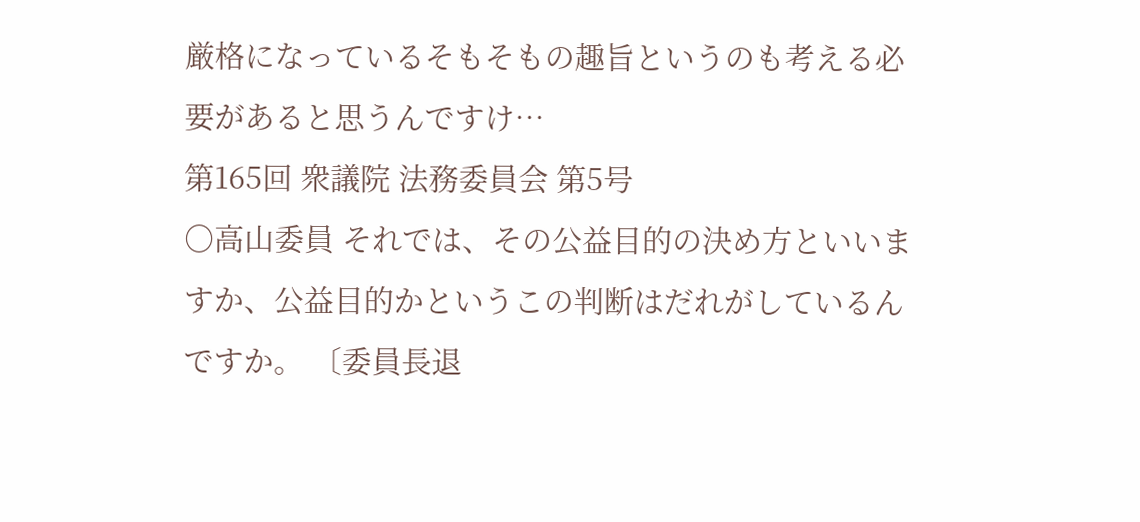厳格になっているそもそもの趣旨というのも考える必要があると思うんですけ…
第165回 衆議院 法務委員会 第5号
○高山委員 それでは、その公益目的の決め方といいますか、公益目的かというこの判断はだれがしているんですか。 〔委員長退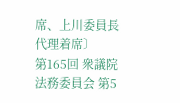席、上川委員長代理着席〕
第165回 衆議院 法務委員会 第5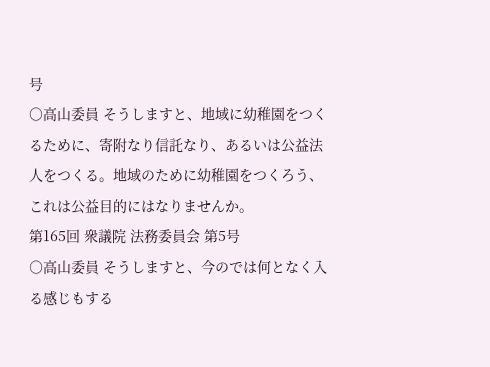号
○高山委員 そうしますと、地域に幼稚園をつくるために、寄附なり信託なり、あるいは公益法人をつくる。地域のために幼稚園をつくろう、これは公益目的にはなりませんか。
第165回 衆議院 法務委員会 第5号
○高山委員 そうしますと、今のでは何となく入る感じもする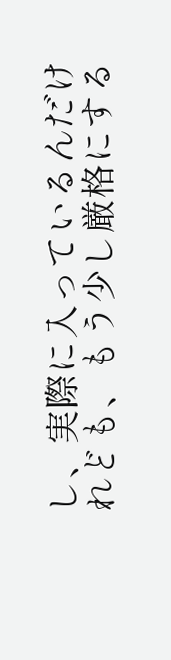し、実際に入っているんだけれども、もう少し厳格にする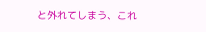と外れてしまう、これ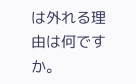は外れる理由は何ですか。